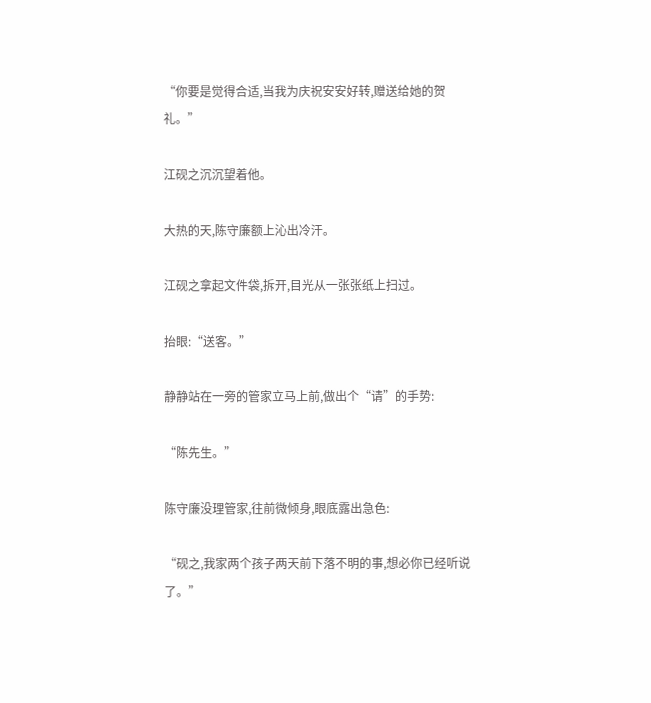“你要是觉得合适,当我为庆祝安安好转,赠送给她的贺礼。”

江砚之沉沉望着他。

大热的天,陈守廉额上沁出冷汗。

江砚之拿起文件袋,拆开,目光从一张张纸上扫过。

抬眼:“送客。”

静静站在一旁的管家立马上前,做出个“请”的手势:

“陈先生。”

陈守廉没理管家,往前微倾身,眼底露出急色:

“砚之,我家两个孩子两天前下落不明的事,想必你已经听说了。”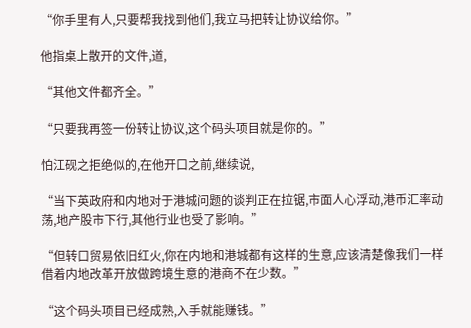“你手里有人,只要帮我找到他们,我立马把转让协议给你。”

他指桌上散开的文件,道,

“其他文件都齐全。”

“只要我再签一份转让协议,这个码头项目就是你的。”

怕江砚之拒绝似的,在他开口之前,继续说,

“当下英政府和内地对于港城问题的谈判正在拉锯,市面人心浮动,港币汇率动荡,地产股市下行,其他行业也受了影响。”

“但转口贸易依旧红火,你在内地和港城都有这样的生意,应该清楚像我们一样借着内地改革开放做跨境生意的港商不在少数。”

“这个码头项目已经成熟,入手就能赚钱。”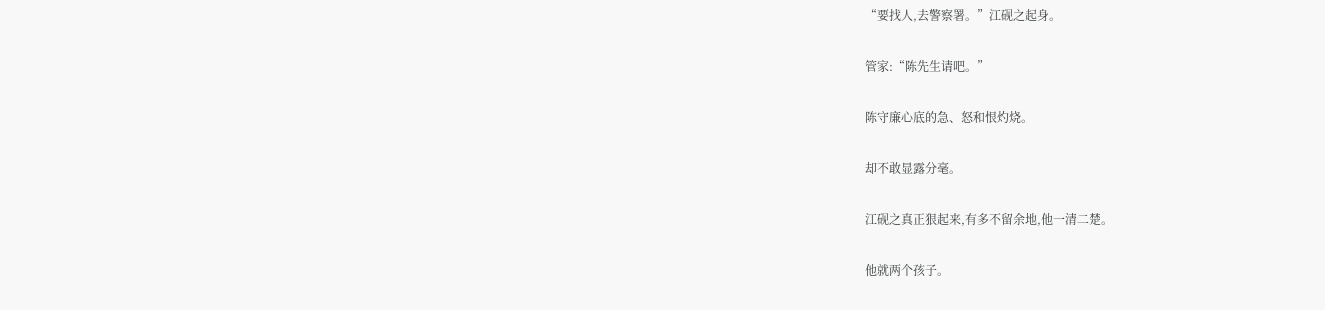“要找人,去警察署。”江砚之起身。

管家:“陈先生请吧。”

陈守廉心底的急、怒和恨灼烧。

却不敢显露分毫。

江砚之真正狠起来,有多不留余地,他一清二楚。

他就两个孩子。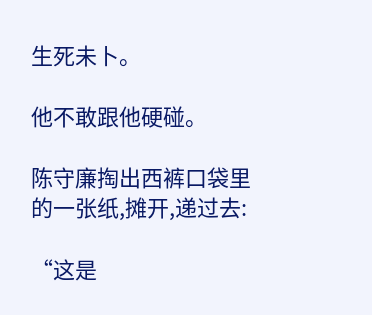生死未卜。

他不敢跟他硬碰。

陈守廉掏出西裤口袋里的一张纸,摊开,递过去:

“这是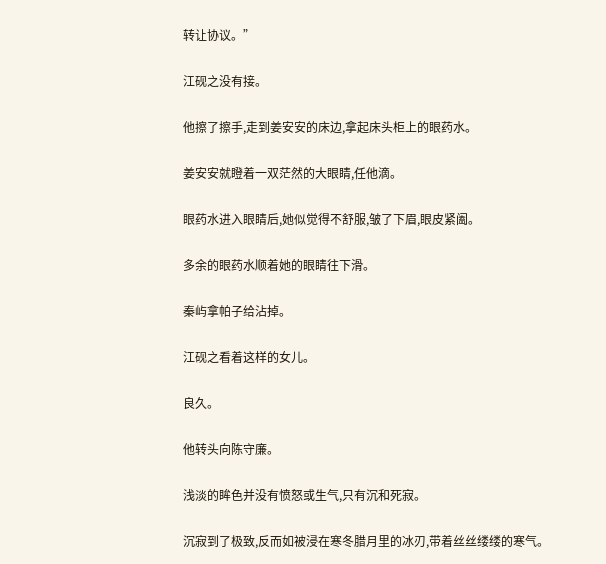转让协议。”

江砚之没有接。

他擦了擦手,走到姜安安的床边,拿起床头柜上的眼药水。

姜安安就瞪着一双茫然的大眼睛,任他滴。

眼药水进入眼睛后,她似觉得不舒服,皱了下眉,眼皮紧阖。

多余的眼药水顺着她的眼睛往下滑。

秦屿拿帕子给沾掉。

江砚之看着这样的女儿。

良久。

他转头向陈守廉。

浅淡的眸色并没有愤怒或生气,只有沉和死寂。

沉寂到了极致,反而如被浸在寒冬腊月里的冰刃,带着丝丝缕缕的寒气。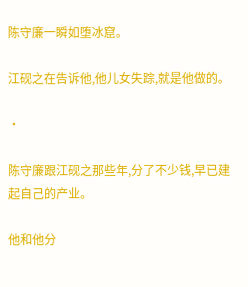陈守廉一瞬如堕冰窟。

江砚之在告诉他,他儿女失踪,就是他做的。

·

陈守廉跟江砚之那些年,分了不少钱,早已建起自己的产业。

他和他分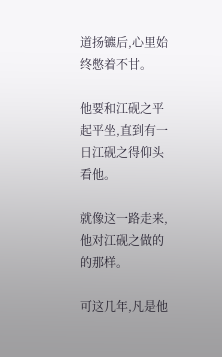道扬镳后,心里始终憋着不甘。

他要和江砚之平起平坐,直到有一日江砚之得仰头看他。

就像这一路走来,他对江砚之做的的那样。

可这几年,凡是他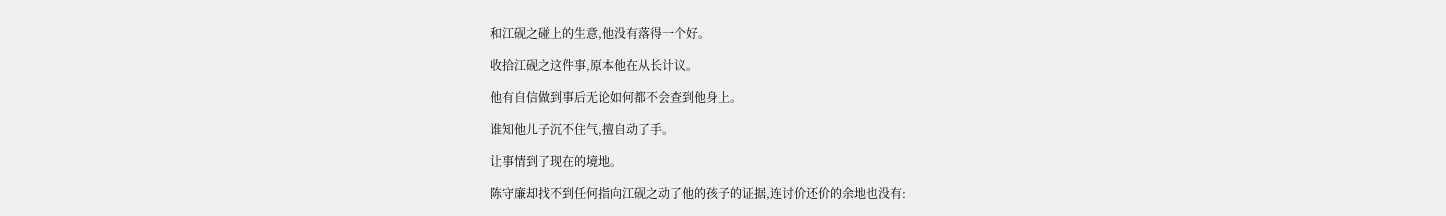和江砚之碰上的生意,他没有落得一个好。

收拾江砚之这件事,原本他在从长计议。

他有自信做到事后无论如何都不会查到他身上。

谁知他儿子沉不住气,擅自动了手。

让事情到了现在的境地。

陈守廉却找不到任何指向江砚之动了他的孩子的证据,连讨价还价的余地也没有: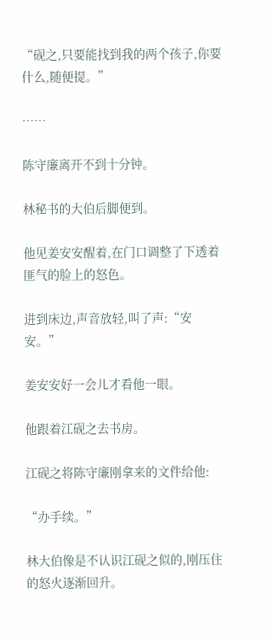“砚之,只要能找到我的两个孩子,你要什么,随便提。”

……

陈守廉离开不到十分钟。

林秘书的大伯后脚便到。

他见姜安安醒着,在门口调整了下透着匪气的脸上的怒色。

进到床边,声音放轻,叫了声:“安安。”

姜安安好一会儿才看他一眼。

他跟着江砚之去书房。

江砚之将陈守廉刚拿来的文件给他:

“办手续。”

林大伯像是不认识江砚之似的,刚压住的怒火逐渐回升。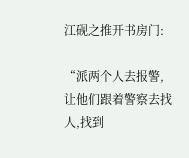江砚之推开书房门:

“派两个人去报警,让他们跟着警察去找人,找到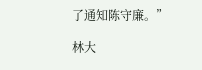了通知陈守廉。”

林大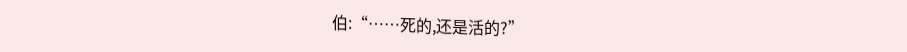伯:“……死的,还是活的?”